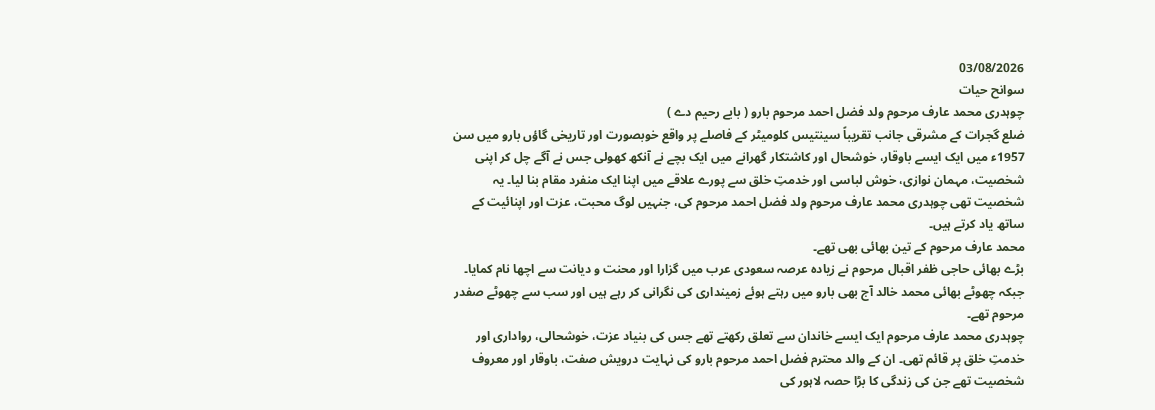03/08/2026
سوانح حیات
چوہدری محمد عارف مرحوم ولد فضل احمد مرحوم بارو ( بابے رحیم دے )
ضلع گجرات کے مشرقی جانب تقریباً سینتیس کلومیٹر کے فاصلے پر واقع خوبصورت اور تاریخی گاؤں بارو میں سن 1957ء میں ایک ایسے باوقار، خوشحال اور کاشتکار گھرانے میں ایک بچے نے آنکھ کھولی جس نے آگے چل کر اپنی شخصیت، مہمان نوازی، خوش لباسی اور خدمتِ خلق سے پورے علاقے میں اپنا ایک منفرد مقام بنا لیا۔ یہ شخصیت تھی چوہدری محمد عارف مرحوم ولد فضل احمد مرحوم کی، جنہیں لوگ محبت، عزت اور اپنائیت کے ساتھ یاد کرتے ہیں۔
محمد عارف مرحوم کے تین بھائی بھی تھے۔
بڑے بھائی حاجی ظفر اقبال مرحوم نے زیادہ عرصہ سعودی عرب میں گزارا اور محنت و دیانت سے اچھا نام کمایا۔ جبکہ چھوٹے بھائی محمد خالد آج بھی بارو میں رہتے ہوئے زمینداری کی نگرانی کر رہے ہیں اور سب سے چھوٹے صفدر مرحوم تھے۔
چوہدری محمد عارف مرحوم ایک ایسے خاندان سے تعلق رکھتے تھے جس کی بنیاد عزت، خوشحالی، رواداری اور خدمتِ خلق پر قائم تھی۔ ان کے والد محترم فضل احمد مرحوم بارو کی نہایت درویش صفت، باوقار اور معروف شخصیت تھے جن کی زندگی کا بڑا حصہ لاہور کی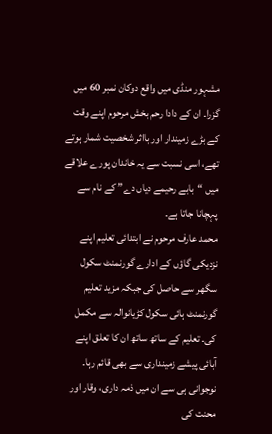مشہور منڈی میں واقع دوکان نمبر 60 میں گزرا۔ ان کے دادا رحم بخش مرحوم اپنے وقت کے بڑے زمیندار اور بااثر شخصیت شمار ہوتے تھے، اسی نسبت سے یہ خاندان پورے علاقے میں “بابے رحیمے دیاں دے” کے نام سے پہچانا جاتا ہے۔
محمد عارف مرحوم نے ابتدائی تعلیم اپنے نزدیکی گاؤں کے ادارے گورنمنٹ سکول سگھر سے حاصل کی جبکہ مزید تعلیم گورنمنٹ ہائی سکول کڑیانوالہ سے مکمل کی۔ تعلیم کے ساتھ ساتھ ان کا تعلق اپنے آبائی پیشے زمینداری سے بھی قائم رہا۔ نوجوانی ہی سے ان میں ذمہ داری، وقار اور محنت کی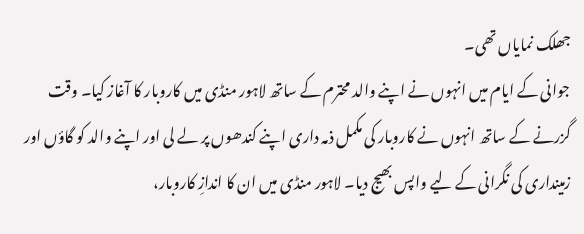جھلک نمایاں تھی۔
جوانی کے ایام میں انہوں نے اپنے والد محترم کے ساتھ لاہور منڈی میں کاروبار کا آغاز کیا۔ وقت گزرنے کے ساتھ انہوں نے کاروبار کی مکمل ذمہ داری اپنے کندھوں پر لے لی اور اپنے والد کو گاؤں اور زمینداری کی نگرانی کے لیے واپس بھیج دیا۔ لاہور منڈی میں ان کا اندازِ کاروبار،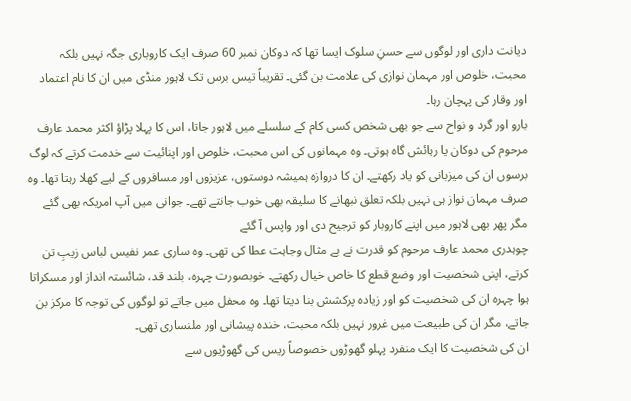دیانت داری اور لوگوں سے حسنِ سلوک ایسا تھا کہ دوکان نمبر 60 صرف ایک کاروباری جگہ نہیں بلکہ محبت، خلوص اور مہمان نوازی کی علامت بن گئی۔ تقریباً تیس برس تک لاہور منڈی میں ان کا نام اعتماد اور وقار کی پہچان رہا۔
بارو اور گرد و نواح سے جو بھی شخص کسی کام کے سلسلے میں لاہور جاتا، اس کا پہلا پڑاؤ اکثر محمد عارف مرحوم کی دوکان یا رہائش گاہ ہوتی۔ وہ مہمانوں کی اس محبت، خلوص اور اپنائیت سے خدمت کرتے کہ لوگ برسوں ان کی میزبانی کو یاد رکھتے۔ ان کا دروازہ ہمیشہ دوستوں، عزیزوں اور مسافروں کے لیے کھلا رہتا تھا۔ وہ صرف مہمان نواز ہی نہیں بلکہ تعلق نبھانے کا سلیقہ بھی خوب جانتے تھے۔ جوانی میں آپ امریکہ بھی گئے مگر پھر بھی لاہور میں اپنے کاروبار کو ترجیح دی اور واپس آ گئے
چوہدری محمد عارف مرحوم کو قدرت نے بے مثال وجاہت عطا کی تھی۔ وہ ساری عمر نفیس لباس زیبِ تن کرتے، اپنی شخصیت اور وضع قطع کا خاص خیال رکھتے۔ خوبصورت چہرہ، بلند قد، شائستہ انداز اور مسکراتا ہوا چہرہ ان کی شخصیت کو اور زیادہ پرکشش بنا دیتا تھا۔ وہ محفل میں جاتے تو لوگوں کی توجہ کا مرکز بن جاتے، مگر ان کی طبیعت میں غرور نہیں بلکہ محبت، خندہ پیشانی اور ملنساری تھی۔
ان کی شخصیت کا ایک منفرد پہلو گھوڑوں خصوصاً ریس کی گھوڑیوں سے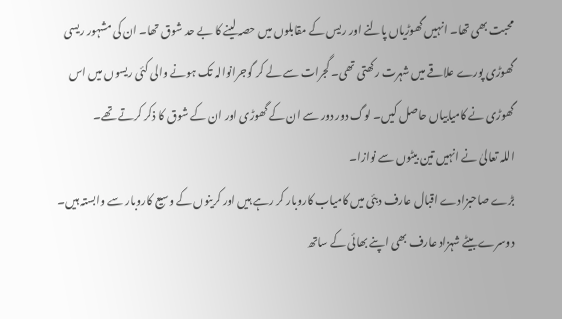محبت بھی تھا۔ انہیں گھوڑیاں پالنے اور ریس کے مقابلوں میں حصہ لینے کا بے حد شوق تھا۔ ان کی مشہور ریسی گھوڑی پورے علاقے میں شہرت رکھتی تھی۔ گجرات سے لے کر گوجرانوالہ تک ہونے والی کئی ریسوں میں اس گھوڑی نے کامیابیاں حاصل کیں۔ لوگ دور دور سے ان کے گھوڑی اور ان کے شوق کا ذکر کرتے تھے۔
اللہ تعالیٰ نے انہیں تین بیٹوں سے نوازا۔
بڑے صاحبزادے اقبال عارف دبئی میں کامیاب کاروبار کر رہے ہیں اور کرینوں کے وسیع کاروبار سے وابستہ ہیں۔ دوسرے بیٹے شہزاد عارف بھی اپنے بھائی کے ساتھ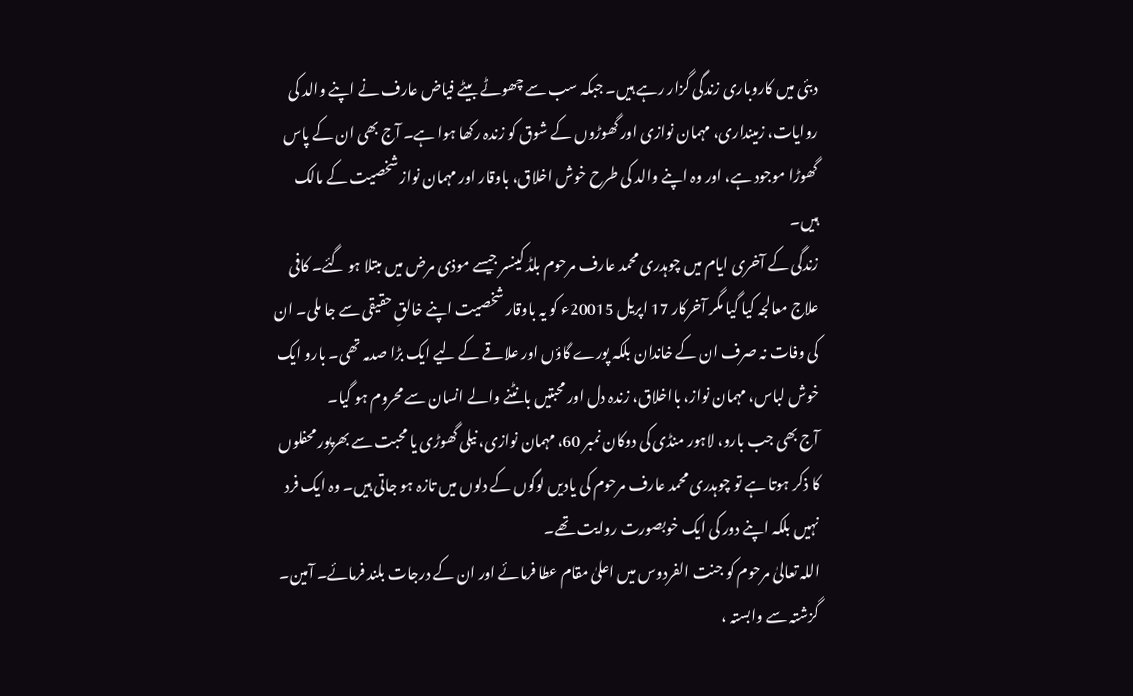دبئی میں کاروباری زندگی گزار رہے ہیں۔ جبکہ سب سے چھوٹے بیٹے فیاض عارف نے اپنے والد کی روایات، زمینداری، مہمان نوازی اور گھوڑوں کے شوق کو زندہ رکھا ہوا ہے۔ آج بھی ان کے پاس گھوڑا موجود ہے، اور وہ اپنے والد کی طرح خوش اخلاق، باوقار اور مہمان نواز شخصیت کے مالک ہیں۔
زندگی کے آخری ایام میں چوہدری محمد عارف مرحوم بلڈ کینسر جیسے موذی مرض میں مبتلا ہو گئے۔ کافی علاج معالجہ کیا گیا مگر آخرکار 17 اپریل 20015ء کو یہ باوقار شخصیت اپنے خالقِ حقیقی سے جا ملی۔ ان کی وفات نہ صرف ان کے خاندان بلکہ پورے گاؤں اور علاقے کے لیے ایک بڑا صدمہ تھی۔ بارو ایک خوش لباس، مہمان نواز، بااخلاق، زندہ دل اور محبتیں بانٹنے والے انسان سے محروم ہو گیا۔
آج بھی جب بارو، لاہور منڈی کی دوکان نمبر 60، مہمان نوازی، نیلی گھوڑی یا محبت سے بھرپور محفلوں کا ذکر ہوتا ہے تو چوہدری محمد عارف مرحوم کی یادیں لوگوں کے دلوں میں تازہ ہو جاتی ہیں۔ وہ ایک فرد نہیں بلکہ اپنے دور کی ایک خوبصورت روایت تھے۔
اللہ تعالیٰ مرحوم کو جنت الفردوس میں اعلیٰ مقام عطا فرمائے اور ان کے درجات بلند فرمائے۔ آمین۔
گزشتہ سے وابستہ ،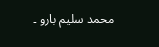محمد سلیم بارو ۔